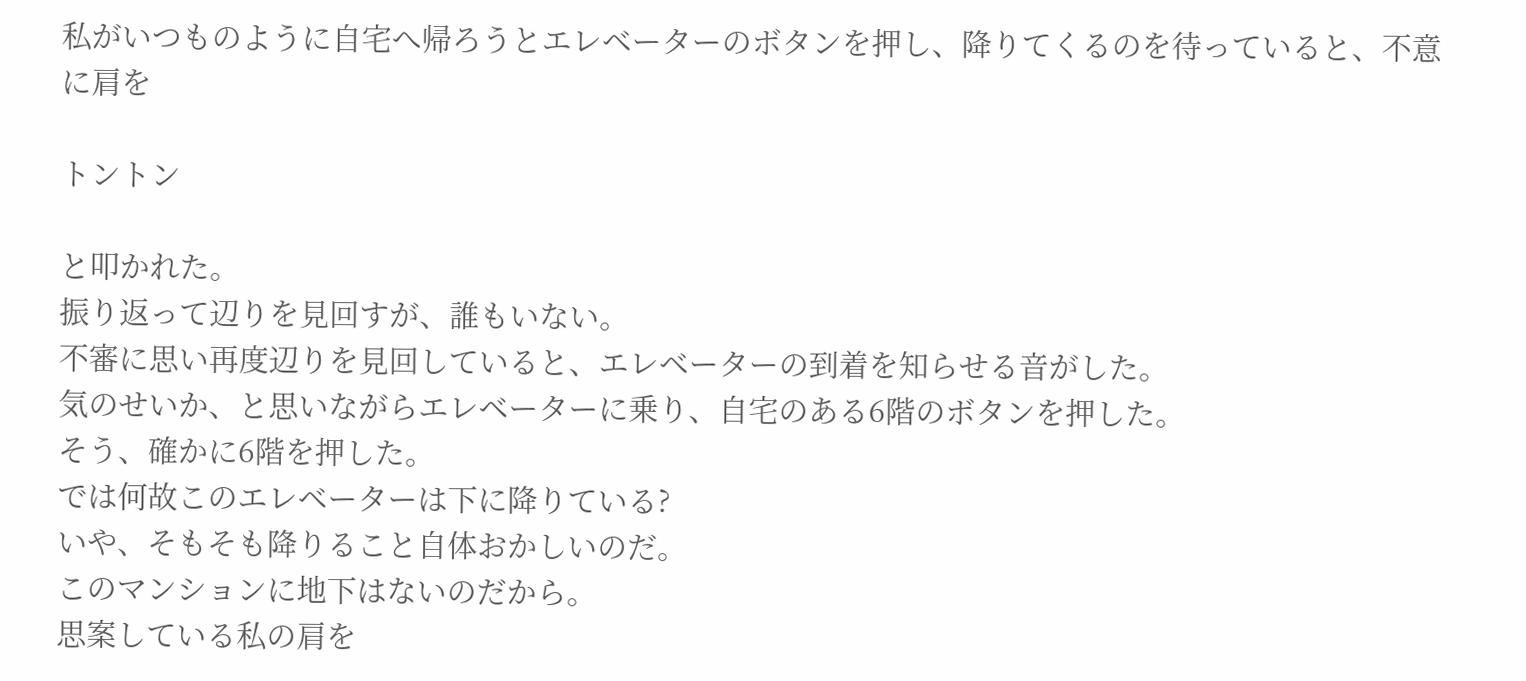私がいつものように自宅へ帰ろうとエレベーターのボタンを押し、降りてくるのを待っていると、不意に肩を

トントン

と叩かれた。
振り返って辺りを見回すが、誰もいない。
不審に思い再度辺りを見回していると、エレベーターの到着を知らせる音がした。
気のせいか、と思いながらエレベーターに乗り、自宅のある6階のボタンを押した。
そう、確かに6階を押した。
では何故このエレベーターは下に降りている?
いや、そもそも降りること自体おかしいのだ。
このマンションに地下はないのだから。
思案している私の肩を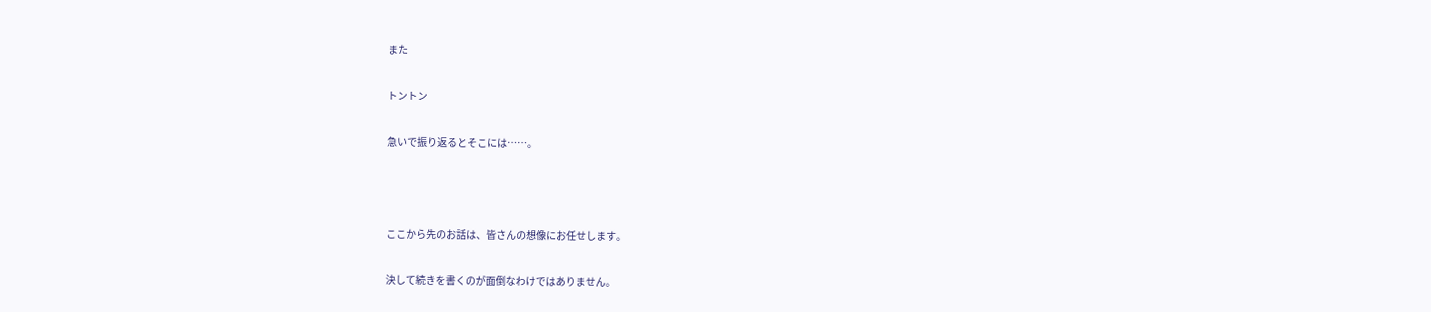また

トントン

急いで振り返るとそこには……。



ここから先のお話は、皆さんの想像にお任せします。

決して続きを書くのが面倒なわけではありません。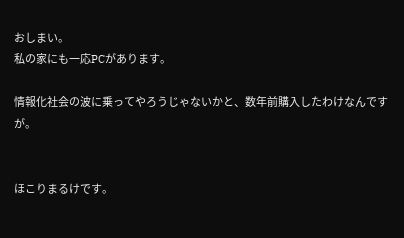おしまい。
私の家にも一応PCがあります。

情報化社会の波に乗ってやろうじゃないかと、数年前購入したわけなんですが。


ほこりまるけです。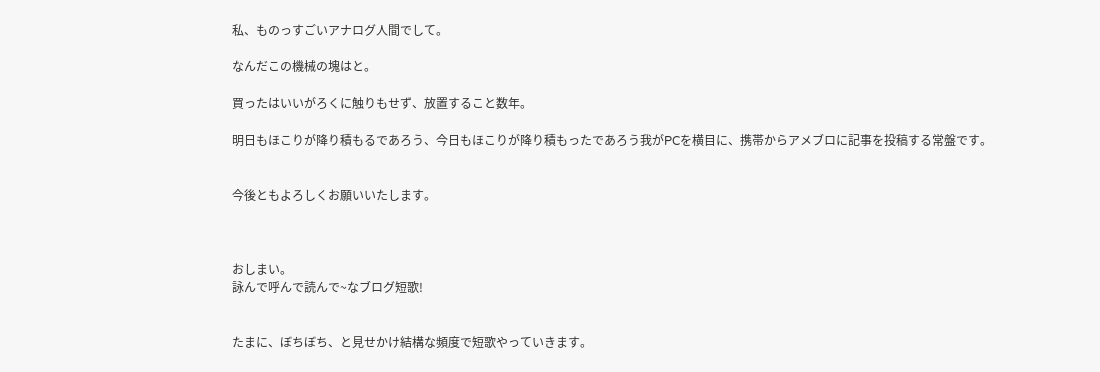私、ものっすごいアナログ人間でして。

なんだこの機械の塊はと。

買ったはいいがろくに触りもせず、放置すること数年。

明日もほこりが降り積もるであろう、今日もほこりが降り積もったであろう我がPCを横目に、携帯からアメブロに記事を投稿する常盤です。


今後ともよろしくお願いいたします。



おしまい。
詠んで呼んで読んで~なブログ短歌!


たまに、ぼちぼち、と見せかけ結構な頻度で短歌やっていきます。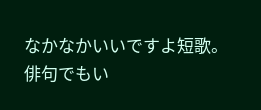なかなかいいですよ短歌。
俳句でもい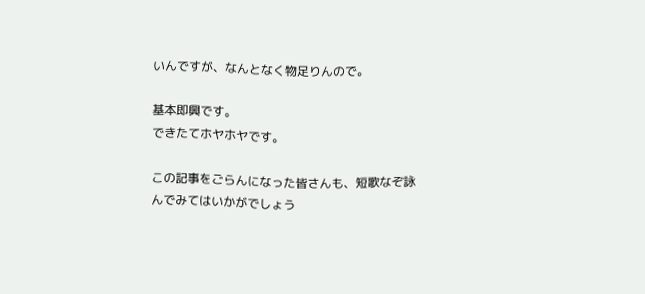いんですが、なんとなく物足りんので。

基本即興です。
できたてホヤホヤです。

この記事をごらんになった皆さんも、短歌なぞ詠んでみてはいかがでしょう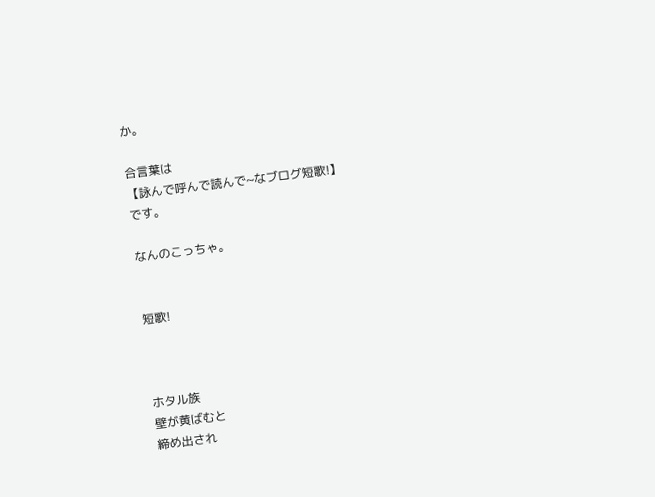か。

合言葉は
【詠んで呼んで読んで~なブログ短歌!】
です。

なんのこっちゃ。


短歌!



ホタル族
壁が黄ばむと
締め出され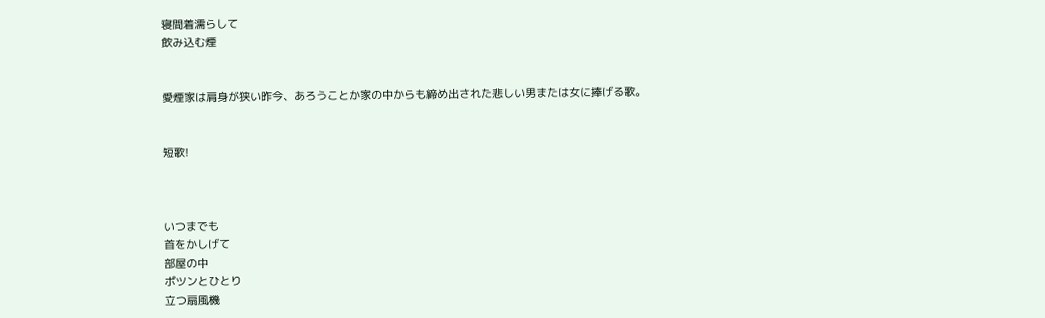寝間着濡らして
飲み込む煙


愛煙家は肩身が狭い昨今、あろうことか家の中からも締め出された悲しい男または女に捧げる歌。


短歌!



いつまでも
首をかしげて
部屋の中
ポツンとひとり
立つ扇風機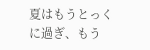夏はもうとっくに過ぎ、もう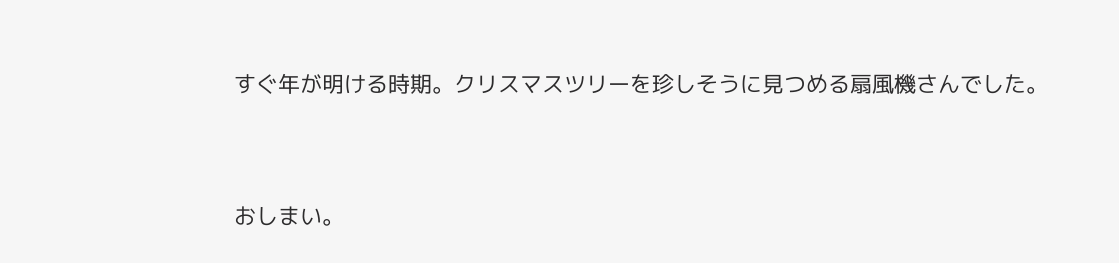すぐ年が明ける時期。クリスマスツリーを珍しそうに見つめる扇風機さんでした。



おしまい。